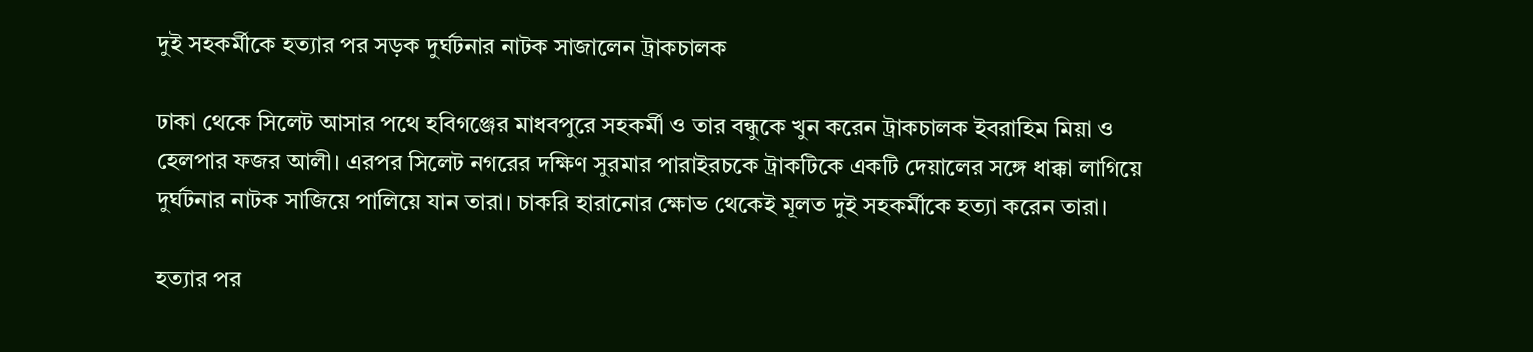দুই সহকর্মীকে হত্যার পর সড়ক দুর্ঘটনার নাটক সাজালেন ট্রাকচালক

ঢাকা থেকে সিলেট আসার পথে হবিগঞ্জের মাধবপুরে সহকর্মী ও তার বন্ধুকে খুন করেন ট্রাকচালক ইবরাহিম মিয়া ও হেলপার ফজর আলী। এরপর সিলেট নগরের দক্ষিণ সুরমার পারাইরচকে ট্রাকটিকে একটি দেয়ালের সঙ্গে ধাক্কা লাগিয়ে দুর্ঘটনার নাটক সাজিয়ে পালিয়ে যান তারা। চাকরি হারানোর ক্ষোভ থেকেই মূলত দুই সহকর্মীকে হত্যা করেন তারা।

হত্যার পর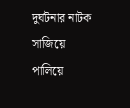দুর্ঘটনার নাটক সাজিয়ে পালিয়ে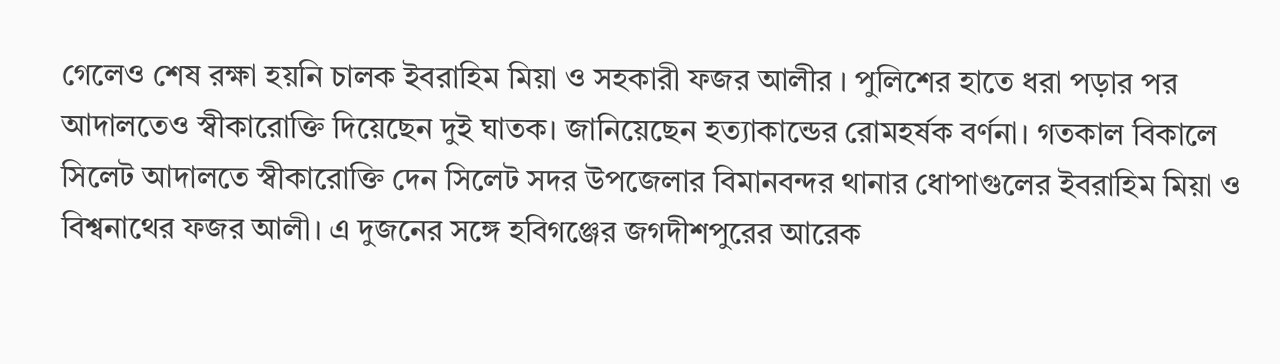গেলেও শেষ রক্ষা হয়নি চালক ইবরাহিম মিয়া ও সহকারী ফজর আলীর । পুলিশের হাতে ধরা পড়ার পর আদালতেও স্বীকারোক্তি দিয়েছেন দুই ঘাতক। জানিয়েছেন হত্যাকান্ডের রোমহর্ষক বর্ণনা। গতকাল বিকালে সিলেট আদালতে স্বীকারোক্তি দেন সিলেট সদর উপজেলার বিমানবন্দর থানার ধোপাগুলের ইবরাহিম মিয়া ও বিশ্বনাথের ফজর আলী। এ দুজনের সঙ্গে হবিগঞ্জের জগদীশপুরের আরেক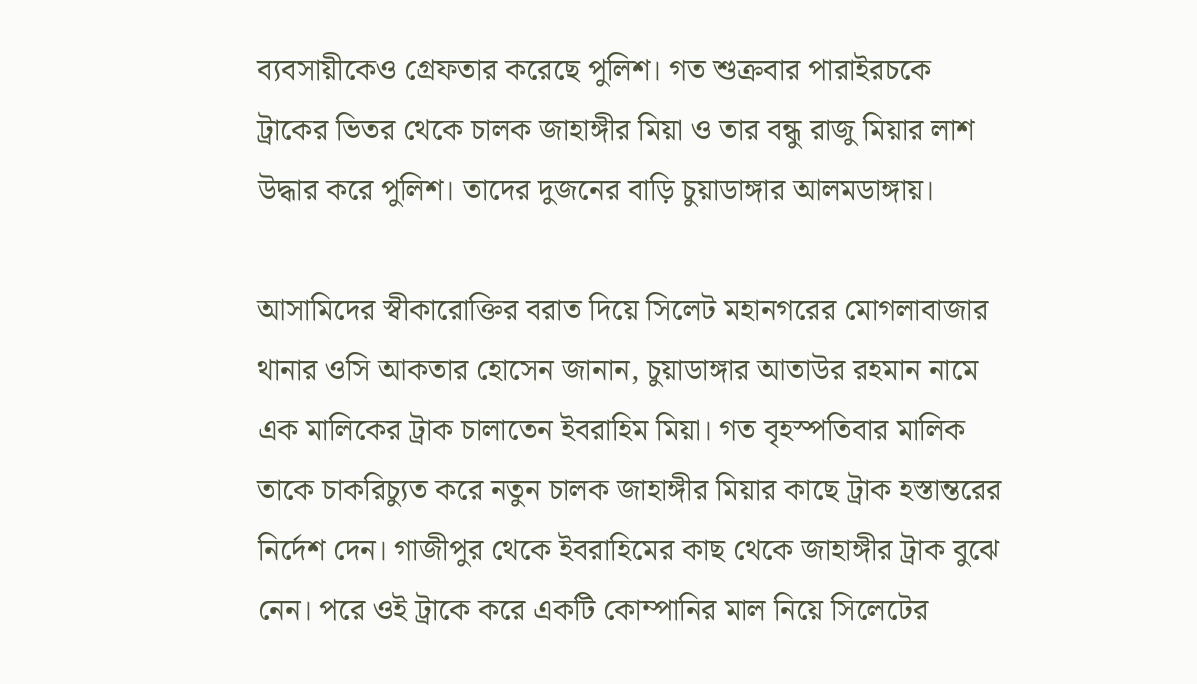ব্যবসায়ীকেও গ্রেফতার করেছে পুলিশ। গত শুক্রবার পারাইরচকে ট্রাকের ভিতর থেকে চালক জাহাঙ্গীর মিয়া ও তার বন্ধু রাজু মিয়ার লাশ উদ্ধার করে পুলিশ। তাদের দুজনের বাড়ি চুয়াডাঙ্গার আলমডাঙ্গায়।

আসামিদের স্বীকারোক্তির বরাত দিয়ে সিলেট মহানগরের মোগলাবাজার থানার ওসি আকতার হোসেন জানান, চুয়াডাঙ্গার আতাউর রহমান নামে এক মালিকের ট্রাক চালাতেন ইবরাহিম মিয়া। গত বৃহস্পতিবার মালিক তাকে চাকরিচ্যুত করে নতুন চালক জাহাঙ্গীর মিয়ার কাছে ট্রাক হস্তান্তরের নির্দেশ দেন। গাজীপুর থেকে ইবরাহিমের কাছ থেকে জাহাঙ্গীর ট্রাক বুঝে নেন। পরে ওই ট্রাকে করে একটি কোম্পানির মাল নিয়ে সিলেটের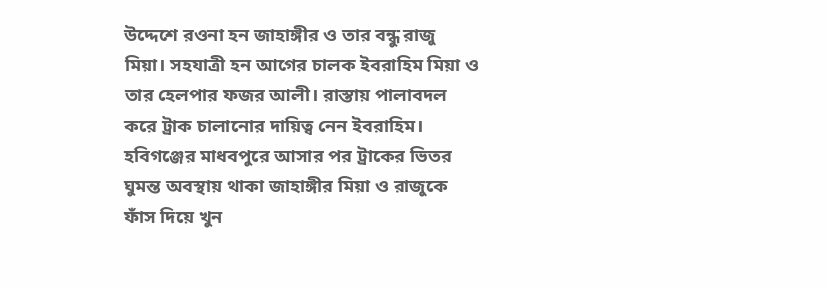উদ্দেশে রওনা হন জাহাঙ্গীর ও তার বন্ধু রাজু মিয়া। সহযাত্রী হন আগের চালক ইবরাহিম মিয়া ও তার হেলপার ফজর আলী। রাস্তায় পালাবদল করে ট্রাক চালানোর দায়িত্ব নেন ইবরাহিম। হবিগঞ্জের মাধবপুরে আসার পর ট্রাকের ভিতর ঘুমন্ত অবস্থায় থাকা জাহাঙ্গীর মিয়া ও রাজুকে ফাঁস দিয়ে খুন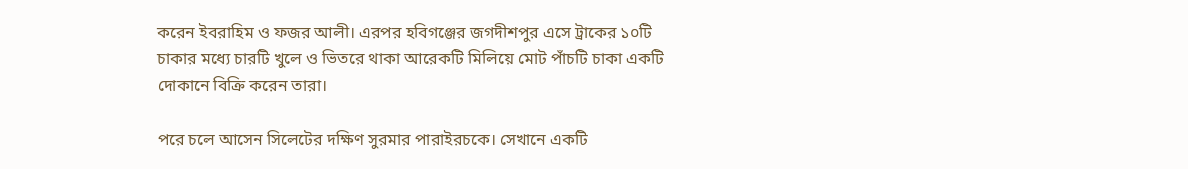করেন ইবরাহিম ও ফজর আলী। এরপর হবিগঞ্জের জগদীশপুর এসে ট্রাকের ১০টি চাকার মধ্যে চারটি খুলে ও ভিতরে থাকা আরেকটি মিলিয়ে মোট পাঁচটি চাকা একটি দোকানে বিক্রি করেন তারা।

পরে চলে আসেন সিলেটের দক্ষিণ সুরমার পারাইরচকে। সেখানে একটি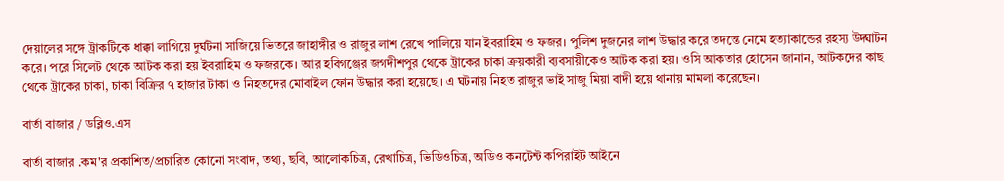দেয়ালের সঙ্গে ট্রাকটিকে ধাক্কা লাগিয়ে দুর্ঘটনা সাজিয়ে ভিতরে জাহাঙ্গীর ও রাজুর লাশ রেখে পালিয়ে যান ইবরাহিম ও ফজর। পুলিশ দুজনের লাশ উদ্ধার করে তদন্তে নেমে হত্যাকান্ডের রহস্য উদ্ঘাটন করে। পরে সিলেট থেকে আটক করা হয় ইবরাহিম ও ফজরকে। আর হবিগঞ্জের জগদীশপুর থেকে ট্রাকের চাকা ক্রয়কারী ব্যবসায়ীকেও আটক করা হয়। ওসি আকতার হোসেন জানান, আটকদের কাছ থেকে ট্রাকের চাকা, চাকা বিক্রির ৭ হাজার টাকা ও নিহতদের মোবাইল ফোন উদ্ধার করা হয়েছে। এ ঘটনায় নিহত রাজুর ভাই সাজু মিয়া বাদী হয়ে থানায় মামলা করেছেন।

বার্তা বাজার / ডব্লিও.এস

বার্তা বাজার .কম'র প্রকাশিত/প্রচারিত কোনো সংবাদ, তথ্য, ছবি, আলোকচিত্র, রেখাচিত্র, ভিডিওচিত্র, অডিও কনটেন্ট কপিরাইট আইনে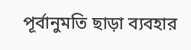পূর্বানুমতি ছাড়া ব্যবহার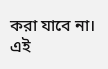করা যাবে না।
এই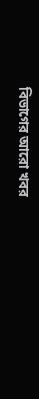বিভাগের আরো খবর